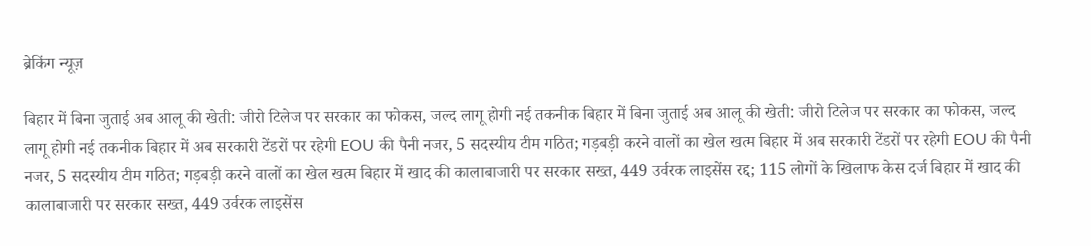ब्रेकिंग न्यूज़

बिहार में बिना जुताई अब आलू की खेती: जीरो टिलेज पर सरकार का फोकस, जल्द लागू होगी नई तकनीक बिहार में बिना जुताई अब आलू की खेती: जीरो टिलेज पर सरकार का फोकस, जल्द लागू होगी नई तकनीक बिहार में अब सरकारी टेंडरों पर रहेगी EOU की पैनी नजर, 5 सदस्यीय टीम गठित; गड़बड़ी करने वालों का खेल खत्म बिहार में अब सरकारी टेंडरों पर रहेगी EOU की पैनी नजर, 5 सदस्यीय टीम गठित; गड़बड़ी करने वालों का खेल खत्म बिहार में खाद की कालाबाजारी पर सरकार सख्त, 449 उर्वरक लाइसेंस रद्द; 115 लोगों के खिलाफ केस दर्ज बिहार में खाद की कालाबाजारी पर सरकार सख्त, 449 उर्वरक लाइसेंस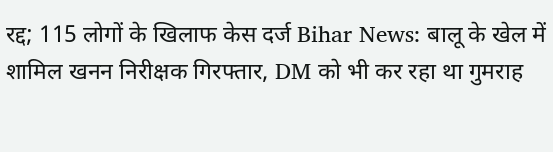रद्द; 115 लोगों के खिलाफ केस दर्ज Bihar News: बालू के खेल में शामिल खनन निरीक्षक गिरफ्तार, DM को भी कर रहा था गुमराह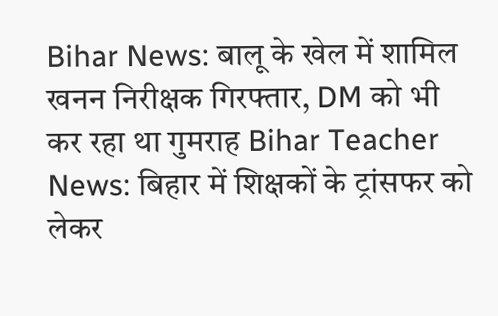Bihar News: बालू के खेल में शामिल खनन निरीक्षक गिरफ्तार, DM को भी कर रहा था गुमराह Bihar Teacher News: बिहार में शिक्षकों के ट्रांसफर को लेकर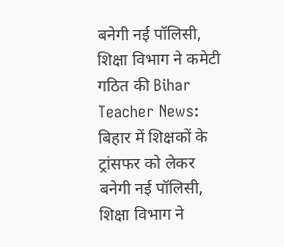बनेगी नई पॉलिसी, शिक्षा विभाग ने कमेटी गठित की Bihar Teacher News: बिहार में शिक्षकों के ट्रांसफर को लेकर बनेगी नई पॉलिसी, शिक्षा विभाग ने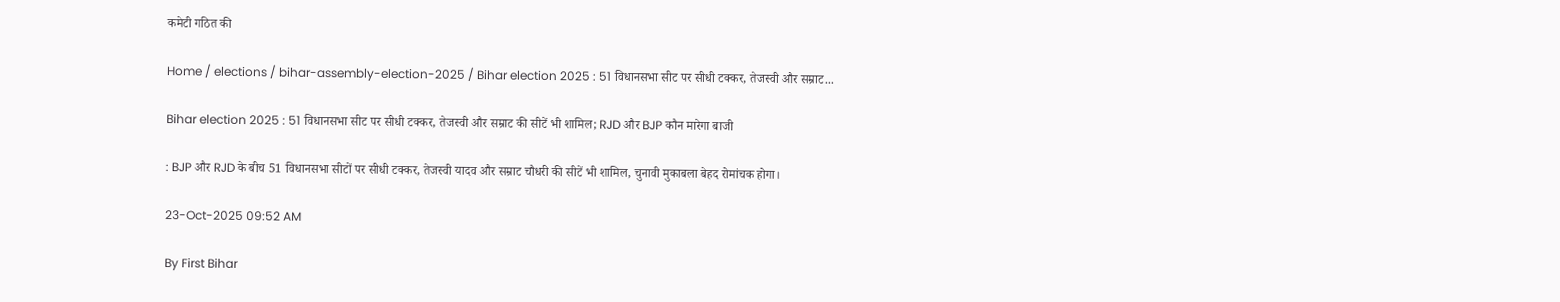कमेटी गठित की

Home / elections / bihar-assembly-election-2025 / Bihar election 2025 : 51 विधानसभा सीट पर सीधी टक्कर, तेजस्वी और सम्राट...

Bihar election 2025 : 51 विधानसभा सीट पर सीधी टक्कर, तेजस्वी और सम्राट की सीटें भी शामिल; RJD और BJP कौन मारेगा बाजी

: BJP और RJD के बीच 51 विधानसभा सीटों पर सीधी टक्कर, तेजस्वी यादव और सम्राट चौधरी की सीटें भी शामिल, चुनावी मुकाबला बेहद रोमांचक होगा।

23-Oct-2025 09:52 AM

By First Bihar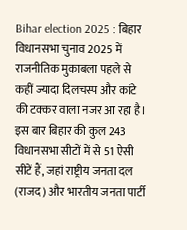Bihar election 2025 : बिहार विधानसभा चुनाव 2025 में राजनीतिक मुकाबला पहले से कहीं ज्यादा दिलचस्प और कांटे की टक्कर वाला नजर आ रहा है। इस बार बिहार की कुल 243 विधानसभा सीटों में से 51 ऐसी सीटें हैं, जहां राष्ट्रीय जनता दल (राजद) और भारतीय जनता पार्टी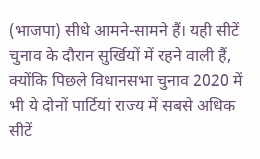(भाजपा) सीधे आमने-सामने हैं। यही सीटें चुनाव के दौरान सुर्खियों में रहने वाली हैं, क्योंकि पिछले विधानसभा चुनाव 2020 में भी ये दोनों पार्टियां राज्य में सबसे अधिक सीटें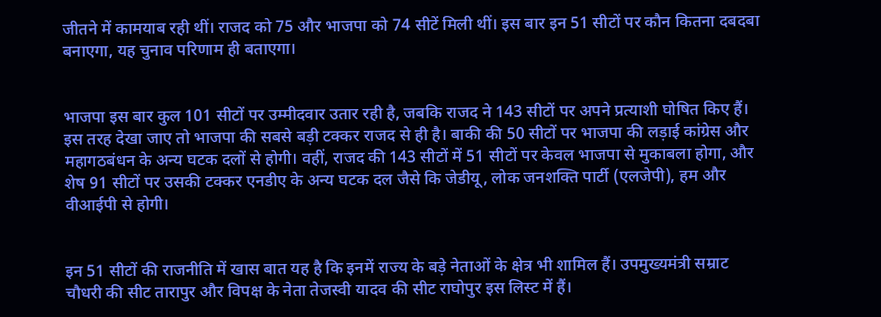जीतने में कामयाब रही थीं। राजद को 75 और भाजपा को 74 सीटें मिली थीं। इस बार इन 51 सीटों पर कौन कितना दबदबा बनाएगा, यह चुनाव परिणाम ही बताएगा।


भाजपा इस बार कुल 101 सीटों पर उम्मीदवार उतार रही है, जबकि राजद ने 143 सीटों पर अपने प्रत्याशी घोषित किए हैं। इस तरह देखा जाए तो भाजपा की सबसे बड़ी टक्कर राजद से ही है। बाकी की 50 सीटों पर भाजपा की लड़ाई कांग्रेस और महागठबंधन के अन्य घटक दलों से होगी। वहीं, राजद की 143 सीटों में 51 सीटों पर केवल भाजपा से मुकाबला होगा, और शेष 91 सीटों पर उसकी टक्कर एनडीए के अन्य घटक दल जैसे कि जेडीयू, लोक जनशक्ति पार्टी (एलजेपी), हम और वीआईपी से होगी।


इन 51 सीटों की राजनीति में खास बात यह है कि इनमें राज्य के बड़े नेताओं के क्षेत्र भी शामिल हैं। उपमुख्यमंत्री सम्राट चौधरी की सीट तारापुर और विपक्ष के नेता तेजस्वी यादव की सीट राघोपुर इस लिस्ट में हैं।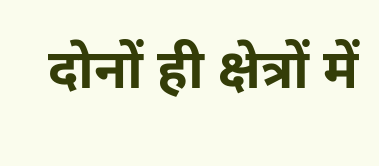दोनों ही क्षेत्रों में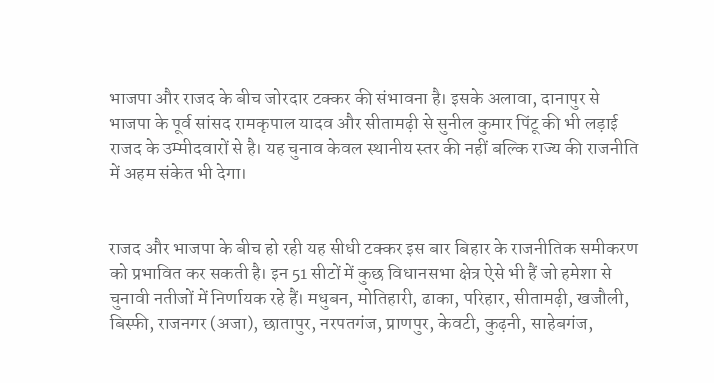भाजपा और राजद के बीच जोरदार टक्कर की संभावना है। इसके अलावा, दानापुर से भाजपा के पूर्व सांसद रामकृपाल यादव और सीतामढ़ी से सुनील कुमार पिंटू की भी लड़ाई राजद के उम्मीदवारों से है। यह चुनाव केवल स्थानीय स्तर की नहीं बल्कि राज्य की राजनीति में अहम संकेत भी देगा।


राजद और भाजपा के बीच हो रही यह सीधी टक्कर इस बार बिहार के राजनीतिक समीकरण को प्रभावित कर सकती है। इन 51 सीटों में कुछ विधानसभा क्षेत्र ऐसे भी हैं जो हमेशा से चुनावी नतीजों में निर्णायक रहे हैं। मधुबन, मोतिहारी, ढाका, परिहार, सीतामढ़ी, खजौली, बिस्फी, राजनगर (अजा), छातापुर, नरपतगंज, प्राणपुर, केवटी, कुढ़नी, साहेबगंज,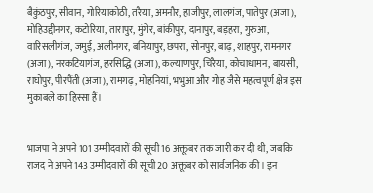बैकुंठपुर, सीवान, गोरियाकोठी, तरैया, अमनौर, हाजीपुर, लालगंज, पातेपुर (अजा), मोहिउद्दीनगर, कटोरिया, तारापुर, मुंगेर, बांकीपुर, दानापुर, बड़हरा, गुरुआ, वारिसलीगंज, जमुई, अलीनगर, बनियापुर, छपरा, सोनपुर, बाढ़, शाहपुर, रामनगर (अजा), नरकटियागंज, हरसिद्धि (अजा), कल्याणपुर, चिरैया, कोचाधामन, बायसी, राघोपुर, पीरपैंती (अजा), रामगढ़, मोहनियां, भभुआ और गोह जैसे महत्वपूर्ण क्षेत्र इस मुकाबले का हिस्सा हैं।


भाजपा ने अपने 101 उम्मीदवारों की सूची 16 अक्तूबर तक जारी कर दी थी, जबकि राजद ने अपने 143 उम्मीदवारों की सूची 20 अक्तूबर को सार्वजनिक की। इन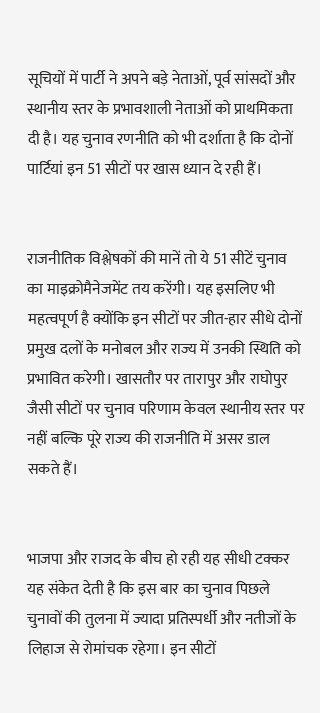सूचियों में पार्टी ने अपने बड़े नेताओं, पूर्व सांसदों और स्थानीय स्तर के प्रभावशाली नेताओं को प्राथमिकता दी है। यह चुनाव रणनीति को भी दर्शाता है कि दोनों पार्टियां इन 51 सीटों पर खास ध्यान दे रही हैं।


राजनीतिक विश्लेषकों की मानें तो ये 51 सीटें चुनाव का माइक्रोमैनेजमेंट तय करेंगी। यह इसलिए भी महत्वपूर्ण है क्योंकि इन सीटों पर जीत-हार सीधे दोनों प्रमुख दलों के मनोबल और राज्य में उनकी स्थिति को प्रभावित करेगी। खासतौर पर तारापुर और राघोपुर जैसी सीटों पर चुनाव परिणाम केवल स्थानीय स्तर पर नहीं बल्कि पूरे राज्य की राजनीति में असर डाल सकते हैं।


भाजपा और राजद के बीच हो रही यह सीधी टक्कर यह संकेत देती है कि इस बार का चुनाव पिछले चुनावों की तुलना में ज्यादा प्रतिस्पर्धी और नतीजों के लिहाज से रोमांचक रहेगा। इन सीटों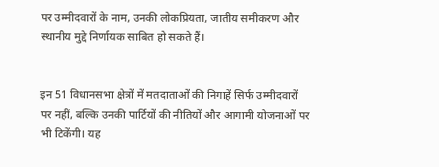पर उम्मीदवारों के नाम, उनकी लोकप्रियता, जातीय समीकरण और स्थानीय मुद्दे निर्णायक साबित हो सकते हैं।


इन 51 विधानसभा क्षेत्रों में मतदाताओं की निगाहें सिर्फ उम्मीदवारों पर नहीं, बल्कि उनकी पार्टियों की नीतियों और आगामी योजनाओं पर भी टिकेंगी। यह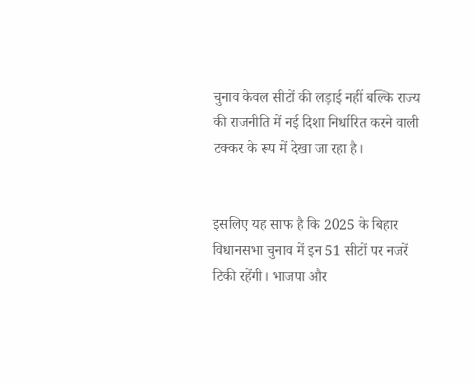चुनाव केवल सीटों की लड़ाई नहीं बल्कि राज्य की राजनीति में नई दिशा निर्धारित करने वाली टक्कर के रूप में देखा जा रहा है।


इसलिए यह साफ है कि 2025 के बिहार विधानसभा चुनाव में इन 51 सीटों पर नजरें टिकी रहेंगी। भाजपा और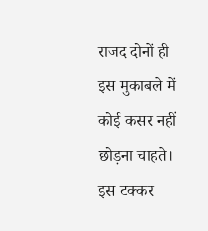राजद दोनों ही इस मुकाबले में कोई कसर नहीं छोड़ना चाहते। इस टक्कर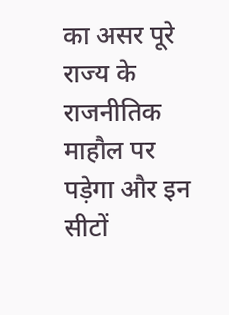का असर पूरे राज्य के राजनीतिक माहौल पर पड़ेगा और इन सीटों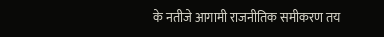के नतीजे आगामी राजनीतिक समीकरण तय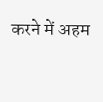करने में अहम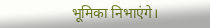भूमिका निभाएंगे।